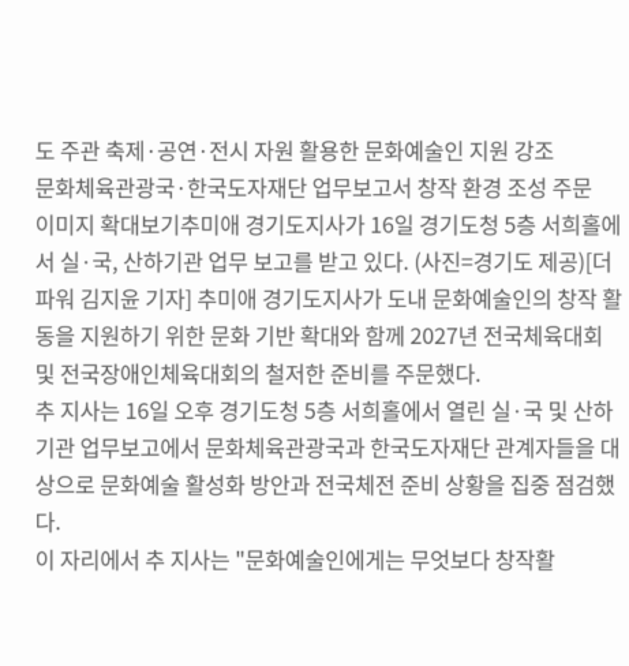도 주관 축제·공연·전시 자원 활용한 문화예술인 지원 강조
문화체육관광국·한국도자재단 업무보고서 창작 환경 조성 주문
이미지 확대보기추미애 경기도지사가 16일 경기도청 5층 서희홀에서 실·국, 산하기관 업무 보고를 받고 있다. (사진=경기도 제공)[더파워 김지윤 기자] 추미애 경기도지사가 도내 문화예술인의 창작 활동을 지원하기 위한 문화 기반 확대와 함께 2027년 전국체육대회 및 전국장애인체육대회의 철저한 준비를 주문했다.
추 지사는 16일 오후 경기도청 5층 서희홀에서 열린 실·국 및 산하기관 업무보고에서 문화체육관광국과 한국도자재단 관계자들을 대상으로 문화예술 활성화 방안과 전국체전 준비 상황을 집중 점검했다.
이 자리에서 추 지사는 "문화예술인에게는 무엇보다 창작활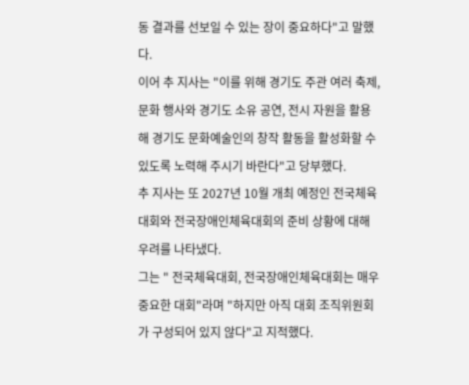동 결과를 선보일 수 있는 장이 중요하다"고 말했다.
이어 추 지사는 "이를 위해 경기도 주관 여러 축제, 문화 행사와 경기도 소유 공연, 전시 자원을 활용해 경기도 문화예술인의 창작 활동을 활성화할 수 있도록 노력해 주시기 바란다"고 당부했다.
추 지사는 또 2027년 10월 개최 예정인 전국체육대회와 전국장애인체육대회의 준비 상황에 대해 우려를 나타냈다.
그는 " 전국체육대회, 전국장애인체육대회는 매우 중요한 대회"라며 "하지만 아직 대회 조직위원회가 구성되어 있지 않다"고 지적했다.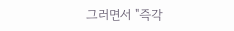그러면서 "즉각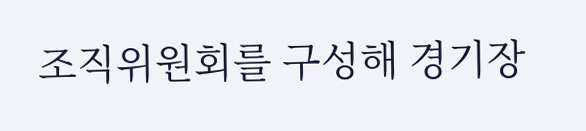조직위원회를 구성해 경기장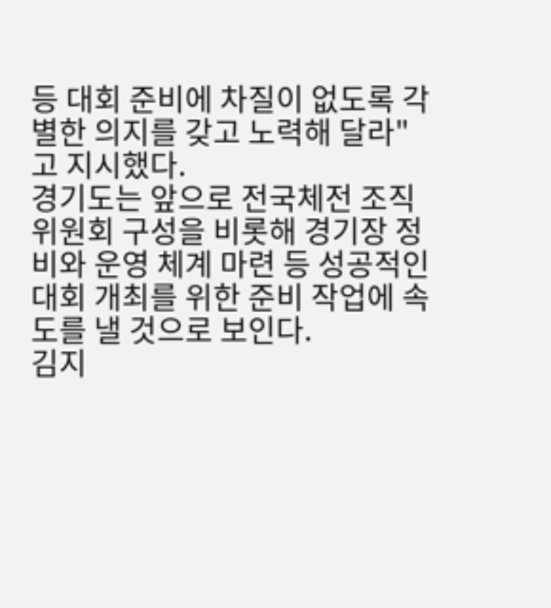등 대회 준비에 차질이 없도록 각별한 의지를 갖고 노력해 달라"고 지시했다.
경기도는 앞으로 전국체전 조직위원회 구성을 비롯해 경기장 정비와 운영 체계 마련 등 성공적인 대회 개최를 위한 준비 작업에 속도를 낼 것으로 보인다.
김지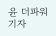윤 더파워 기자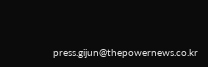press.gijun@thepowernews.co.kr